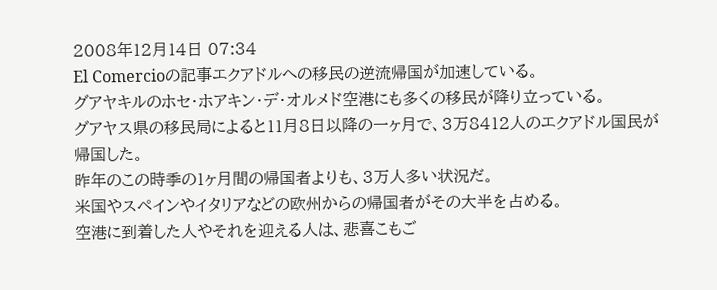2008年12月14日 07:34
El Comercioの記事エクアドルへの移民の逆流帰国が加速している。
グアヤキルのホセ・ホアキン・デ・オルメド空港にも多くの移民が降り立っている。
グアヤス県の移民局によると11月8日以降の一ヶ月で、3万8412人のエクアドル国民が帰国した。
昨年のこの時季の1ヶ月間の帰国者よりも、3万人多い状況だ。
米国やスペインやイタリアなどの欧州からの帰国者がその大半を占める。
空港に到着した人やそれを迎える人は、悲喜こもご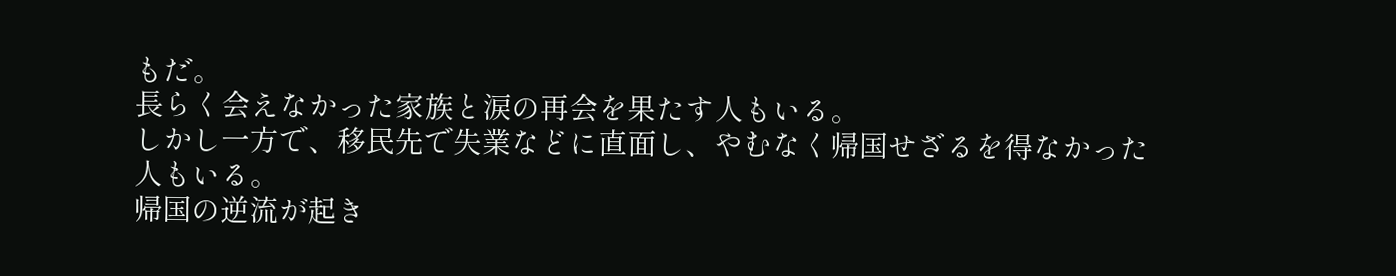もだ。
長らく会えなかった家族と涙の再会を果たす人もいる。
しかし一方で、移民先で失業などに直面し、やむなく帰国せざるを得なかった人もいる。
帰国の逆流が起き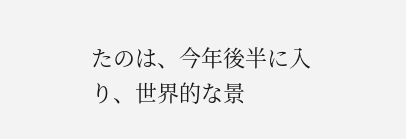たのは、今年後半に入り、世界的な景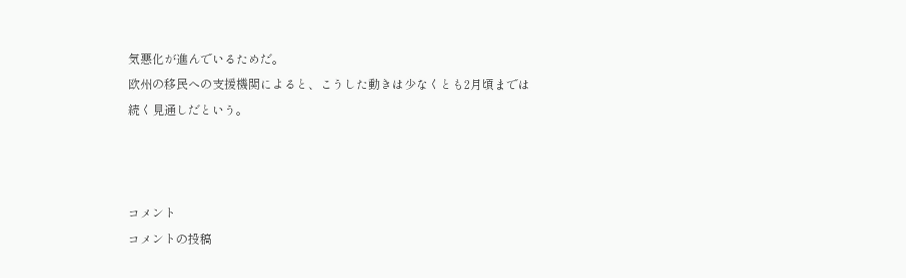気悪化が進んでいるためだ。
欧州の移民への支援機関によると、こうした動きは少なくとも2月頃までは続く見通しだという。



コメント
コメントの投稿